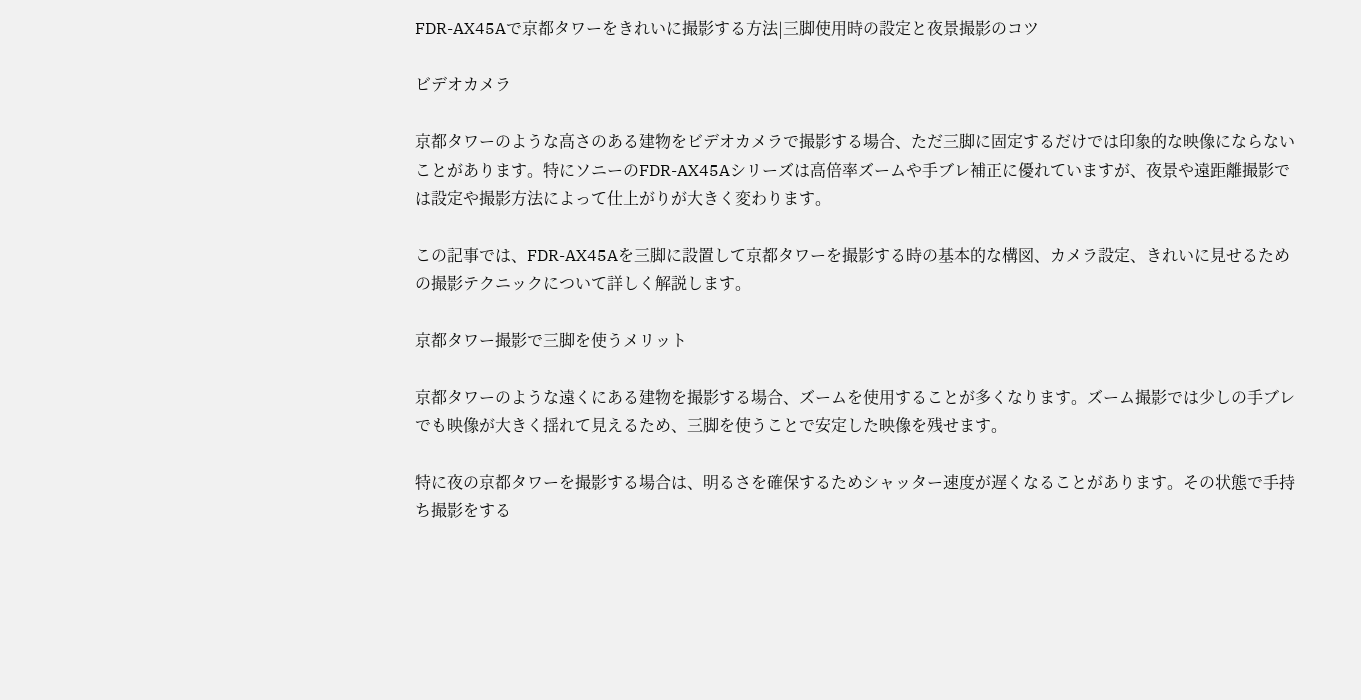FDR-AX45Aで京都タワーをきれいに撮影する方法|三脚使用時の設定と夜景撮影のコツ

ビデオカメラ

京都タワーのような高さのある建物をビデオカメラで撮影する場合、ただ三脚に固定するだけでは印象的な映像にならないことがあります。特にソニーのFDR-AX45Aシリーズは高倍率ズームや手ブレ補正に優れていますが、夜景や遠距離撮影では設定や撮影方法によって仕上がりが大きく変わります。

この記事では、FDR-AX45Aを三脚に設置して京都タワーを撮影する時の基本的な構図、カメラ設定、きれいに見せるための撮影テクニックについて詳しく解説します。

京都タワー撮影で三脚を使うメリット

京都タワーのような遠くにある建物を撮影する場合、ズームを使用することが多くなります。ズーム撮影では少しの手ブレでも映像が大きく揺れて見えるため、三脚を使うことで安定した映像を残せます。

特に夜の京都タワーを撮影する場合は、明るさを確保するためシャッター速度が遅くなることがあります。その状態で手持ち撮影をする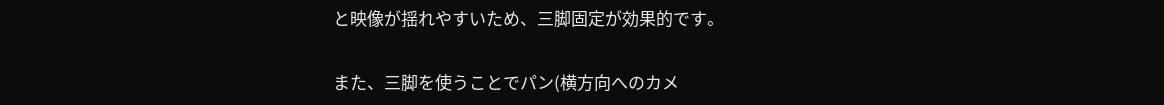と映像が揺れやすいため、三脚固定が効果的です。

また、三脚を使うことでパン(横方向へのカメ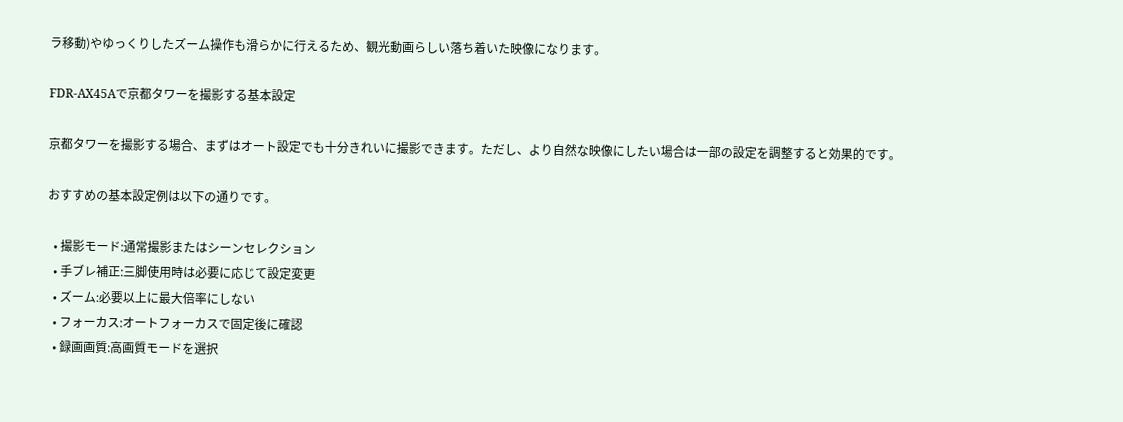ラ移動)やゆっくりしたズーム操作も滑らかに行えるため、観光動画らしい落ち着いた映像になります。

FDR-AX45Aで京都タワーを撮影する基本設定

京都タワーを撮影する場合、まずはオート設定でも十分きれいに撮影できます。ただし、より自然な映像にしたい場合は一部の設定を調整すると効果的です。

おすすめの基本設定例は以下の通りです。

  • 撮影モード:通常撮影またはシーンセレクション
  • 手ブレ補正:三脚使用時は必要に応じて設定変更
  • ズーム:必要以上に最大倍率にしない
  • フォーカス:オートフォーカスで固定後に確認
  • 録画画質:高画質モードを選択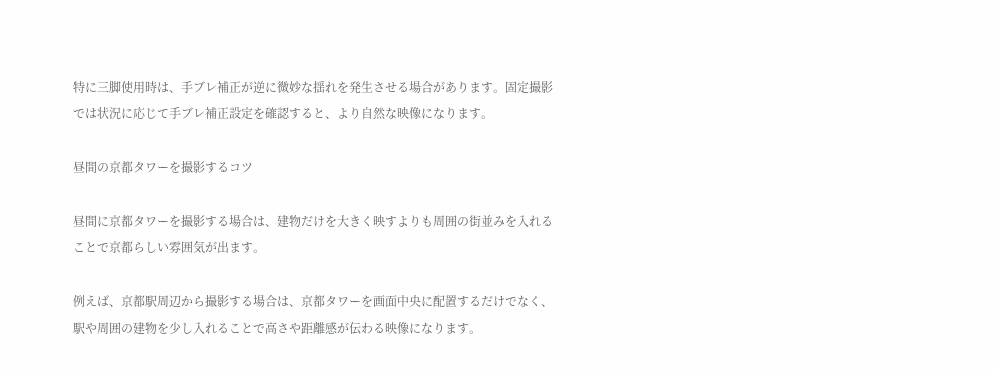特に三脚使用時は、手ブレ補正が逆に微妙な揺れを発生させる場合があります。固定撮影では状況に応じて手ブレ補正設定を確認すると、より自然な映像になります。

昼間の京都タワーを撮影するコツ

昼間に京都タワーを撮影する場合は、建物だけを大きく映すよりも周囲の街並みを入れることで京都らしい雰囲気が出ます。

例えば、京都駅周辺から撮影する場合は、京都タワーを画面中央に配置するだけでなく、駅や周囲の建物を少し入れることで高さや距離感が伝わる映像になります。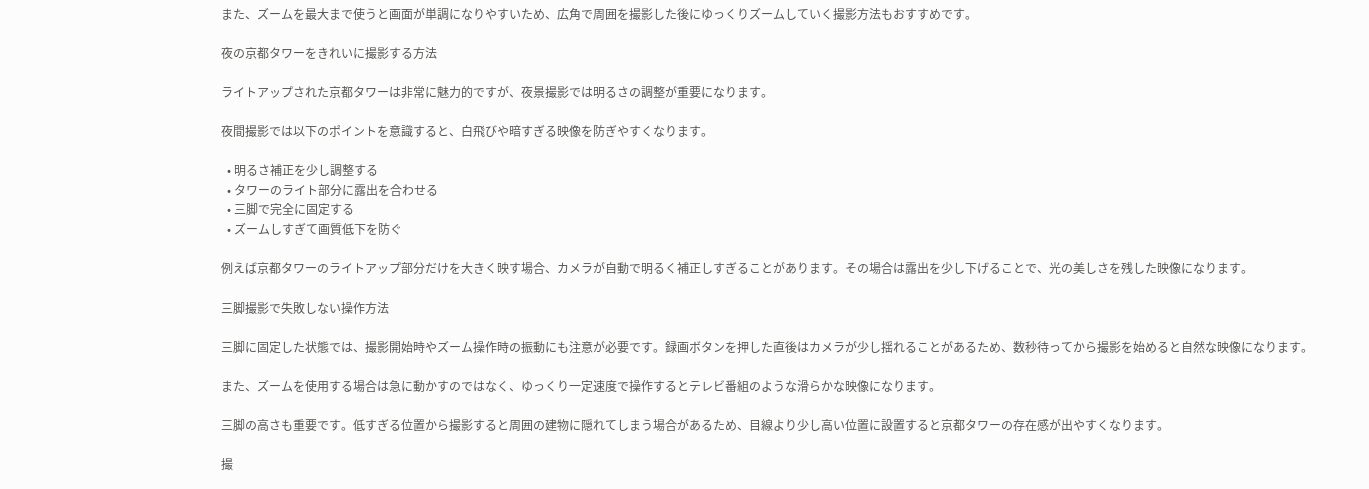また、ズームを最大まで使うと画面が単調になりやすいため、広角で周囲を撮影した後にゆっくりズームしていく撮影方法もおすすめです。

夜の京都タワーをきれいに撮影する方法

ライトアップされた京都タワーは非常に魅力的ですが、夜景撮影では明るさの調整が重要になります。

夜間撮影では以下のポイントを意識すると、白飛びや暗すぎる映像を防ぎやすくなります。

  • 明るさ補正を少し調整する
  • タワーのライト部分に露出を合わせる
  • 三脚で完全に固定する
  • ズームしすぎて画質低下を防ぐ

例えば京都タワーのライトアップ部分だけを大きく映す場合、カメラが自動で明るく補正しすぎることがあります。その場合は露出を少し下げることで、光の美しさを残した映像になります。

三脚撮影で失敗しない操作方法

三脚に固定した状態では、撮影開始時やズーム操作時の振動にも注意が必要です。録画ボタンを押した直後はカメラが少し揺れることがあるため、数秒待ってから撮影を始めると自然な映像になります。

また、ズームを使用する場合は急に動かすのではなく、ゆっくり一定速度で操作するとテレビ番組のような滑らかな映像になります。

三脚の高さも重要です。低すぎる位置から撮影すると周囲の建物に隠れてしまう場合があるため、目線より少し高い位置に設置すると京都タワーの存在感が出やすくなります。

撮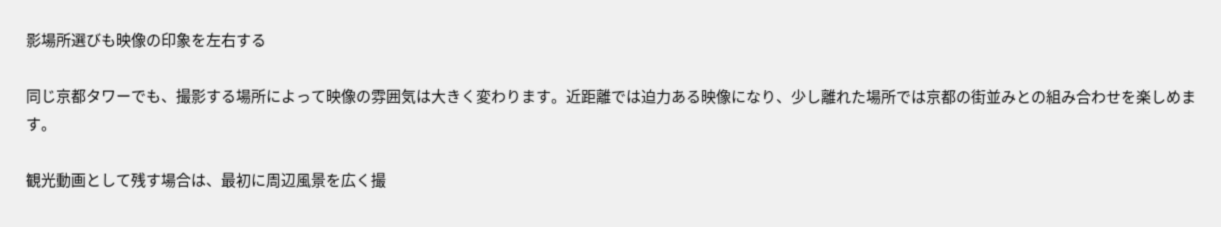影場所選びも映像の印象を左右する

同じ京都タワーでも、撮影する場所によって映像の雰囲気は大きく変わります。近距離では迫力ある映像になり、少し離れた場所では京都の街並みとの組み合わせを楽しめます。

観光動画として残す場合は、最初に周辺風景を広く撮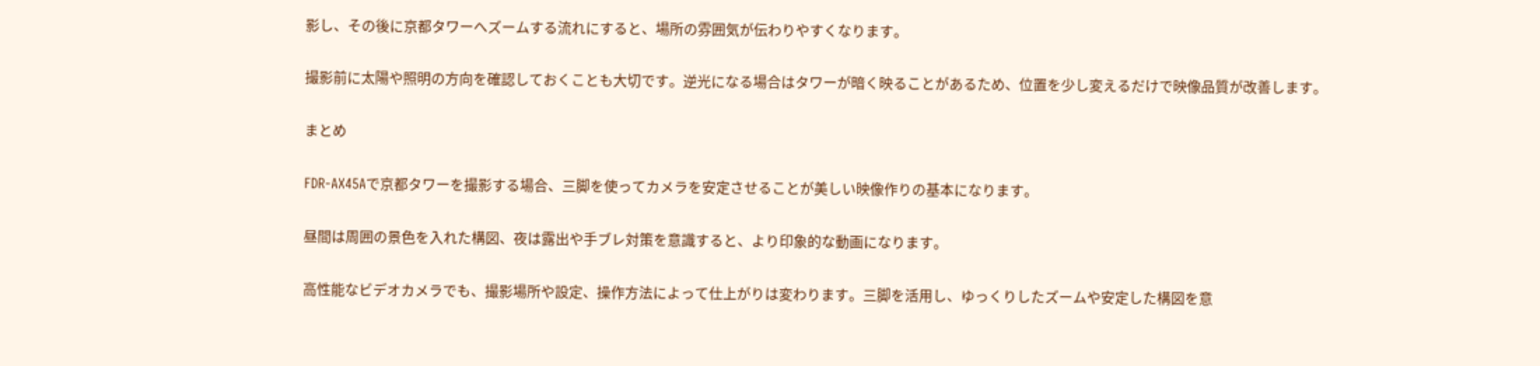影し、その後に京都タワーへズームする流れにすると、場所の雰囲気が伝わりやすくなります。

撮影前に太陽や照明の方向を確認しておくことも大切です。逆光になる場合はタワーが暗く映ることがあるため、位置を少し変えるだけで映像品質が改善します。

まとめ

FDR-AX45Aで京都タワーを撮影する場合、三脚を使ってカメラを安定させることが美しい映像作りの基本になります。

昼間は周囲の景色を入れた構図、夜は露出や手ブレ対策を意識すると、より印象的な動画になります。

高性能なビデオカメラでも、撮影場所や設定、操作方法によって仕上がりは変わります。三脚を活用し、ゆっくりしたズームや安定した構図を意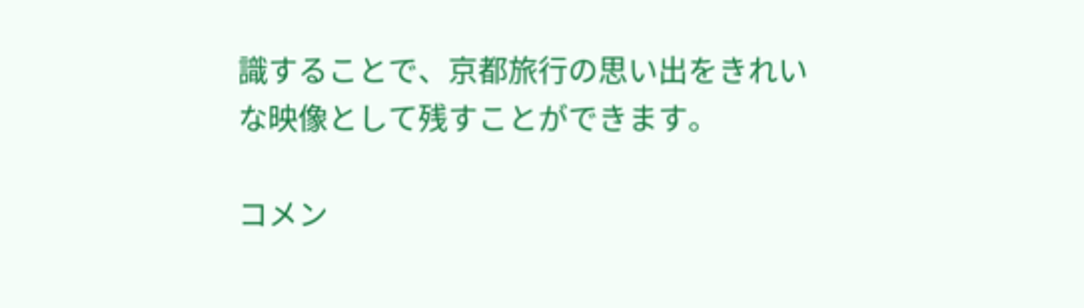識することで、京都旅行の思い出をきれいな映像として残すことができます。

コメン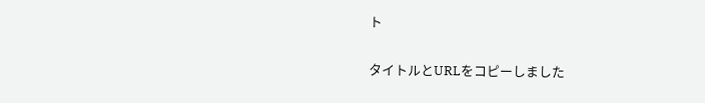ト

タイトルとURLをコピーしました